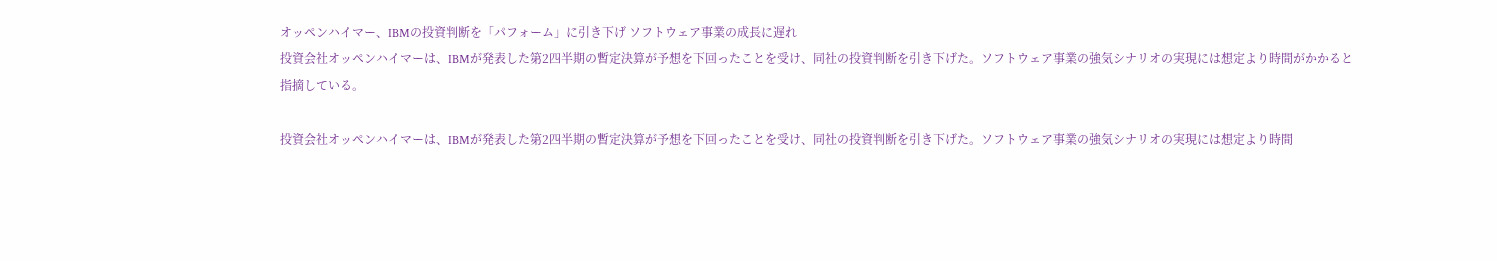オッペンハイマー、IBMの投資判断を「パフォーム」に引き下げ ソフトウェア事業の成長に遅れ
投資会社オッペンハイマーは、IBMが発表した第2四半期の暫定決算が予想を下回ったことを受け、同社の投資判断を引き下げた。ソフトウェア事業の強気シナリオの実現には想定より時間がかかると指摘している。

投資会社オッペンハイマーは、IBMが発表した第2四半期の暫定決算が予想を下回ったことを受け、同社の投資判断を引き下げた。ソフトウェア事業の強気シナリオの実現には想定より時間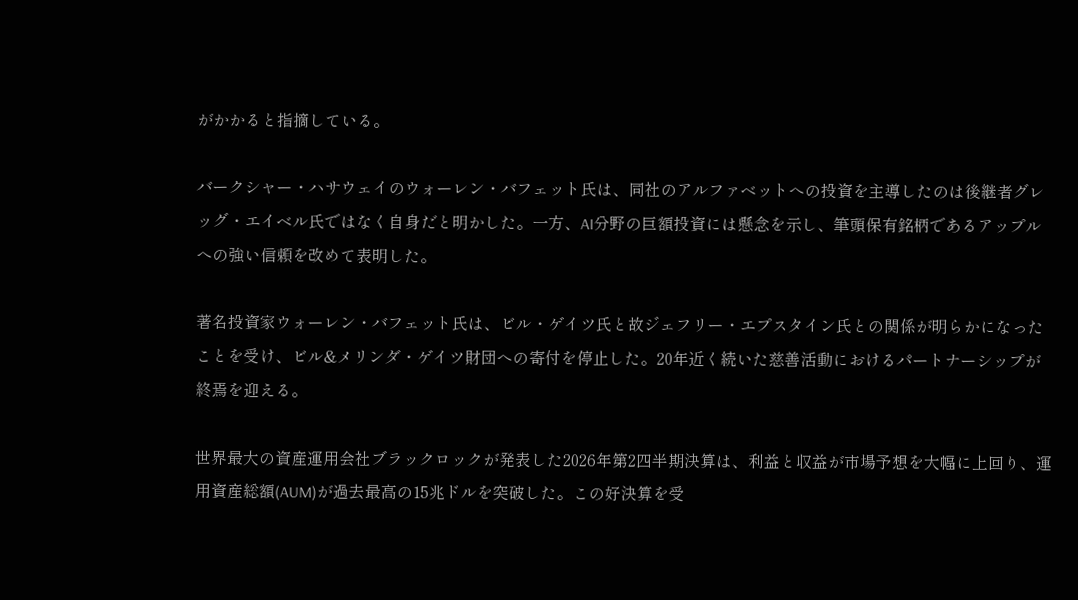がかかると指摘している。

バークシャー・ハサウェイのウォーレン・バフェット氏は、同社のアルファベットへの投資を主導したのは後継者グレッグ・エイベル氏ではなく自身だと明かした。一方、AI分野の巨額投資には懸念を示し、筆頭保有銘柄であるアップルへの強い信頼を改めて表明した。

著名投資家ウォーレン・バフェット氏は、ビル・ゲイツ氏と故ジェフリー・エプスタイン氏との関係が明らかになったことを受け、ビル&メリンダ・ゲイツ財団への寄付を停止した。20年近く続いた慈善活動におけるパートナーシップが終焉を迎える。

世界最大の資産運用会社ブラックロックが発表した2026年第2四半期決算は、利益と収益が市場予想を大幅に上回り、運用資産総額(AUM)が過去最高の15兆ドルを突破した。この好決算を受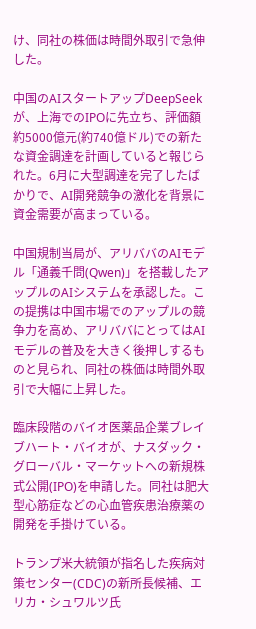け、同社の株価は時間外取引で急伸した。

中国のAIスタートアップDeepSeekが、上海でのIPOに先立ち、評価額約5000億元(約740億ドル)での新たな資金調達を計画していると報じられた。6月に大型調達を完了したばかりで、AI開発競争の激化を背景に資金需要が高まっている。

中国規制当局が、アリババのAIモデル「通義千問(Qwen)」を搭載したアップルのAIシステムを承認した。この提携は中国市場でのアップルの競争力を高め、アリババにとってはAIモデルの普及を大きく後押しするものと見られ、同社の株価は時間外取引で大幅に上昇した。

臨床段階のバイオ医薬品企業ブレイブハート・バイオが、ナスダック・グローバル・マーケットへの新規株式公開(IPO)を申請した。同社は肥大型心筋症などの心血管疾患治療薬の開発を手掛けている。

トランプ米大統領が指名した疾病対策センター(CDC)の新所長候補、エリカ・シュワルツ氏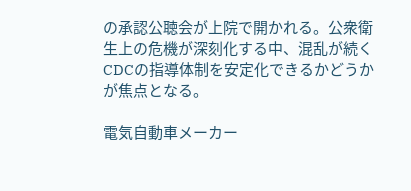の承認公聴会が上院で開かれる。公衆衛生上の危機が深刻化する中、混乱が続くCDCの指導体制を安定化できるかどうかが焦点となる。

電気自動車メーカー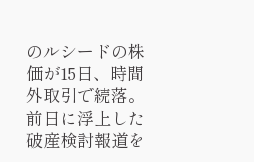のルシードの株価が15日、時間外取引で続落。前日に浮上した破産検討報道を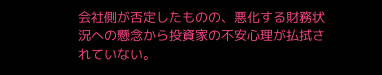会社側が否定したものの、悪化する財務状況への懸念から投資家の不安心理が払拭されていない。